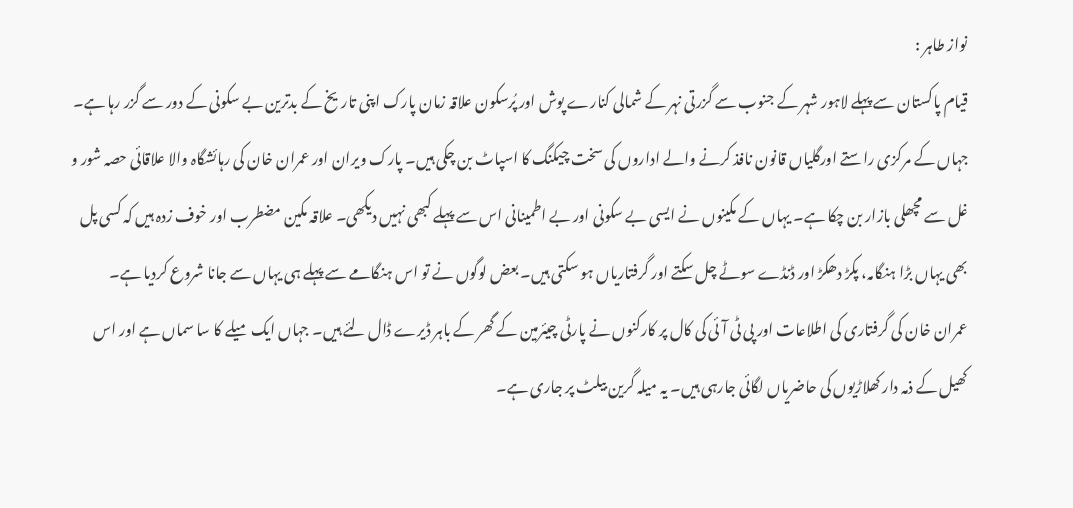نواز طاہر :
قیام پاکستان سے پہلے لاہور شہر کے جنوب سے گزرتی نہر کے شمالی کنارے پوش اور پُرسکون علاقہ زمان پارک اپنی تاریخ کے بدترین بے سکونی کے دور سے گزر رہا ہے۔ جہاں کے مرکزی راستے اورگلیاں قانون نافذ کرنے والے اداروں کی سخت چیکنگ کا اسپاٹ بن چکی ہیں۔ پارک ویران اور عمران خان کی رہائشگاہ والا علاقائی حصہ شور و غل سے مچھلی بازار بن چکا ہے۔ یہاں کے مکینوں نے ایسی بے سکونی اور بے اطمینانی اس سے پہلے کبھی نہیں دیکھی۔ علاقہ مکین مضطرب اور خوف زدہ ہیں کہ کسی پل بھی یہاں بڑا ہنگامہ، پکڑ دھکڑ اور ڈنڈے سوٹے چل سکتے اور گرفتاریاں ہو سکتی ہیں۔ بعض لوگوں نے تو اس ہنگامے سے پہلے ہی یہاں سے جانا شروع کردیا ہے۔
عمران خان کی گرفتاری کی اطلاعات اور پی ٹی آئی کی کال پر کارکنوں نے پارٹی چیئرمین کے گھر کے باہر ڈیرے ڈال لئے ہیں۔ جہاں ایک میلے کا سا سماں ہے اور اس کھیل کے ذمہ دار کھلاڑیوں کی حاضریاں لگائی جارہی ہیں۔ یہ میلہ گرین بیلٹ پر جاری ہے۔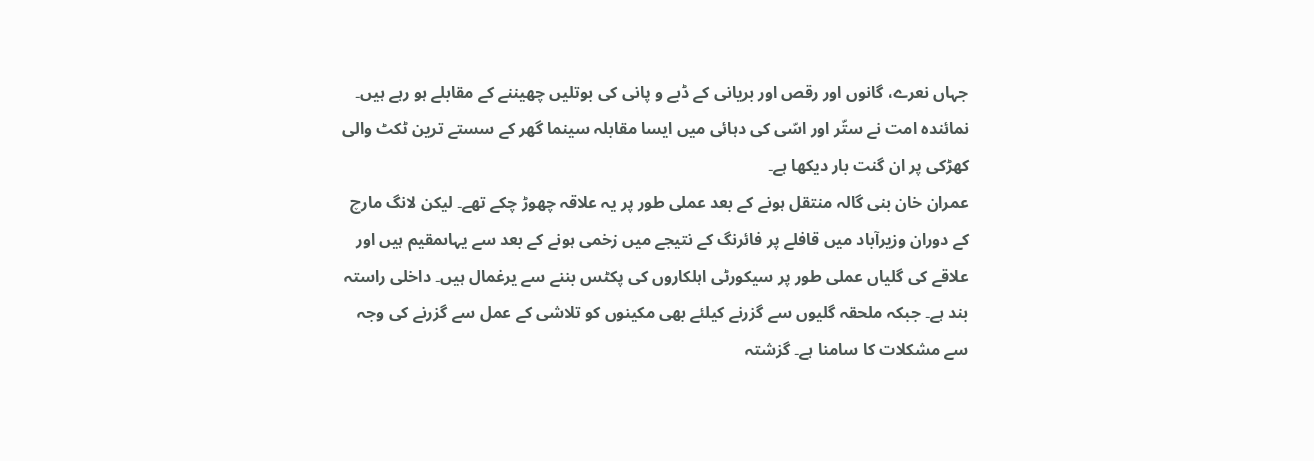جہاں نعرے، گانوں اور رقص اور بریانی کے ڈبے و پانی کی بوتلیں چھیننے کے مقابلے ہو رہے ہیں۔ نمائندہ امت نے ستّر اور اسّی کی دہائی میں ایسا مقابلہ سینما گھر کے سستے ترین ٹکٹ والی کھڑکی پر ان گنت بار دیکھا ہے۔
عمران خان بنی گالہ منتقل ہونے کے بعد عملی طور پر یہ علاقہ چھوڑ چکے تھے۔ لیکن لانگ مارچ کے دوران وزیرآباد میں قافلے پر فائرنگ کے نتیجے میں زخمی ہونے کے بعد سے یہاںمقیم ہیں اور علاقے کی گلیاں عملی طور پر سیکورٹی اہلکاروں کی پکٹس بننے سے یرغمال ہیں۔ داخلی راستہ بند ہے۔ جبکہ ملحقہ گلیوں سے گزرنے کیلئے بھی مکینوں کو تلاشی کے عمل سے گزرنے کی وجہ سے مشکلات کا سامنا ہے۔ گزشتہ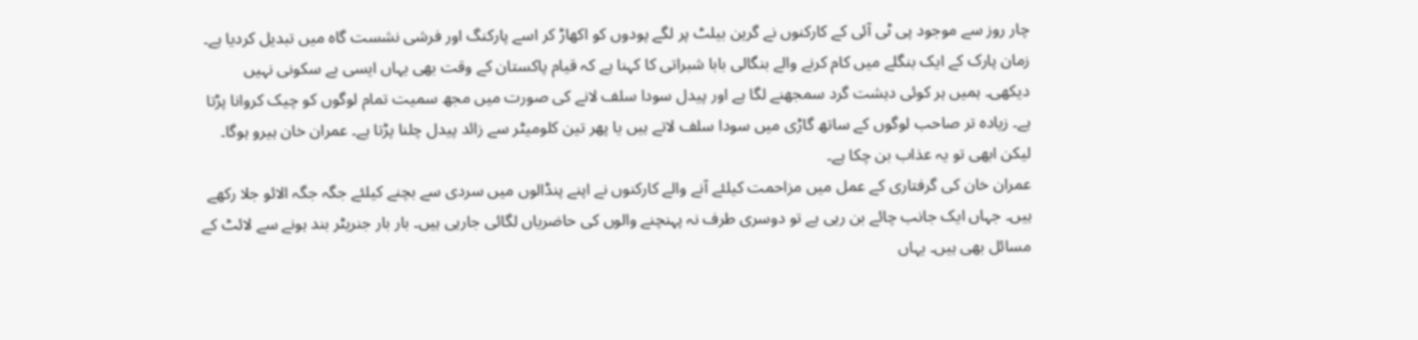چار روز سے موجود پی ٹی آئی کے کارکنوں نے گرین بیلٹ پر لگے پودوں کو اکھاڑ کر اسے پارکنگ اور فرشی نشست گاہ میں تبدیل کردیا ہے۔
زمان پارک کے ایک بنگلے میں کام کرنے والے بنگالی بابا شبراتی کا کہنا ہے کہ قیام پاکستان کے وقت بھی یہاں ایسی بے سکونی نہیں دیکھی۔ ہمیں ہر کوئی دہشت گرد سمجھنے لگا ہے اور پیدل سودا سلف لانے کی صورت میں مجھ سمیت تمام لوگوں کو چیک کروانا پڑتا ہے۔ زیادہ تر صاحب لوگوں کے ساتھ گاڑی میں سودا سلف لاتے ہیں یا پھر تین کلومیٹر سے زائد پیدل چلنا پڑتا ہے۔ عمران خان ہیرو ہوگا۔ لیکن ابھی تو یہ عذاب بن چکا ہے۔
عمران خان کی گرفتاری کے عمل میں مزاحمت کیلئے آنے والے کارکنوں نے اپنے پنڈالوں میں سردی سے بچنے کیلئے جگہ جگہ الائو جلا رکھے ہیں۔ جہاں ایک جانب چائے بن رہی ہے تو دوسری طرف نہ پہنچنے والوں کی حاضریاں لگائی جارہی ہیں۔ بار بار جنریٹر بند ہونے سے لائٹ کے مسائل بھی ہیں۔ یہاں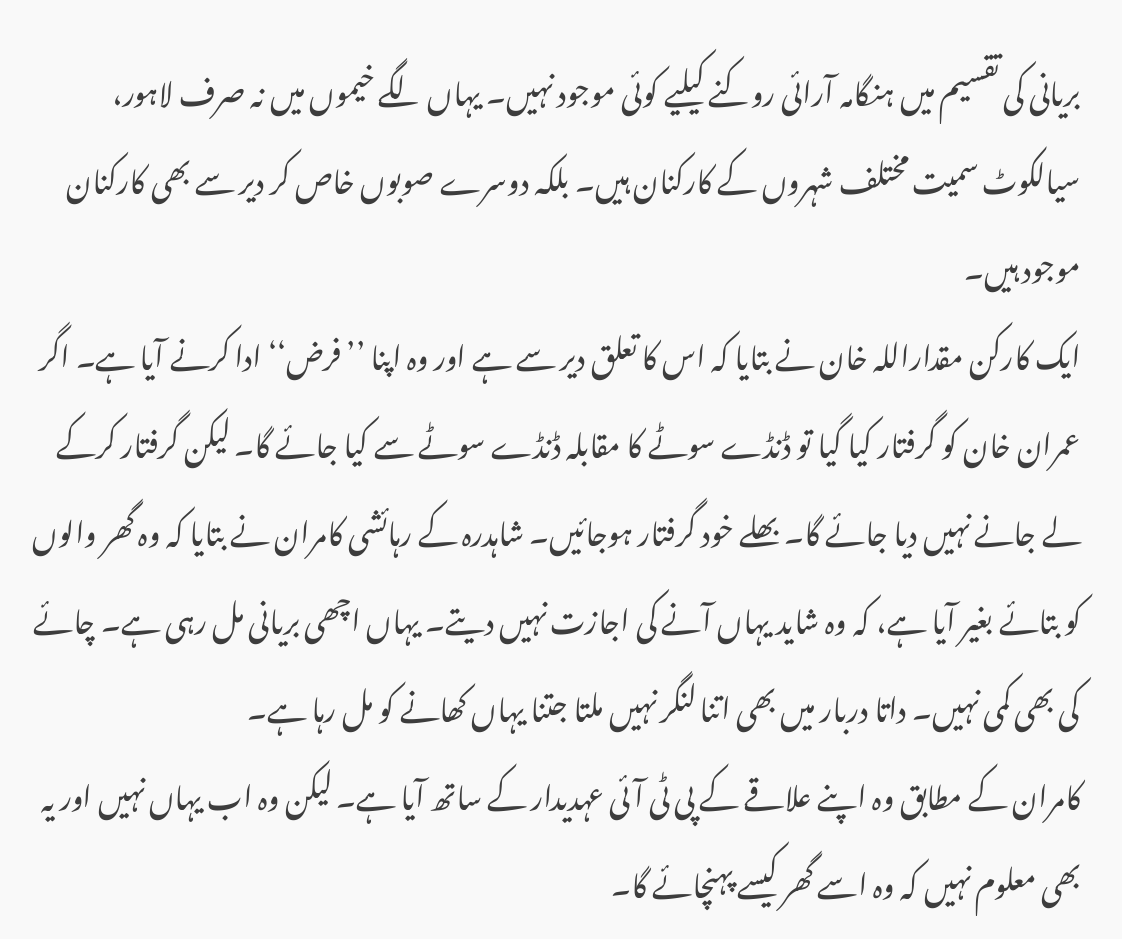بریانی کی تقسیم میں ہنگامہ آرائی روکنے کیلیے کوئی موجود نہیں۔ یہاں لگے خیموں میں نہ صرف لاہور، سیالکوٹ سمیت مختلف شہروں کے کارکنان ہیں۔ بلکہ دوسرے صوبوں خاص کر دیر سے بھی کارکنان موجود ہیں۔
ایک کارکن مقداراللہ خان نے بتایا کہ اس کا تعلق دیر سے ہے اور وہ اپنا ’’فرض‘‘ ادا کرنے آیا ہے۔ اگر عمران خان کو گرفتار کیا گیا تو ڈنڈے سوٹے کا مقابلہ ڈنڈے سوٹے سے کیا جائے گا۔ لیکن گرفتار کرکے لے جانے نہیں دیا جائے گا۔ بھلے خود گرفتار ہوجائیں۔ شاہدرہ کے رہائشی کامران نے بتایا کہ وہ گھر والوں کو بتائے بغیر آیا ہے، کہ وہ شاید یہاں آنے کی اجازت نہیں دیتے۔ یہاں اچھی بریانی مل رہی ہے۔ چائے کی بھی کمی نہیں۔ داتا دربار میں بھی اتنا لنگر نہیں ملتا جتنا یہاں کھانے کو مل رہا ہے۔
کامران کے مطابق وہ اپنے علاقے کے پی ٹی آئی عہدیدار کے ساتھ آیا ہے۔ لیکن وہ اب یہاں نہیں اور یہ بھی معلوم نہیں کہ وہ اسے گھر کیسے پہنچائے گا۔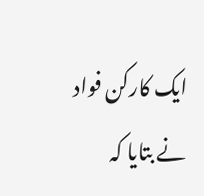ایک کارکن فواد نے بتایا کہ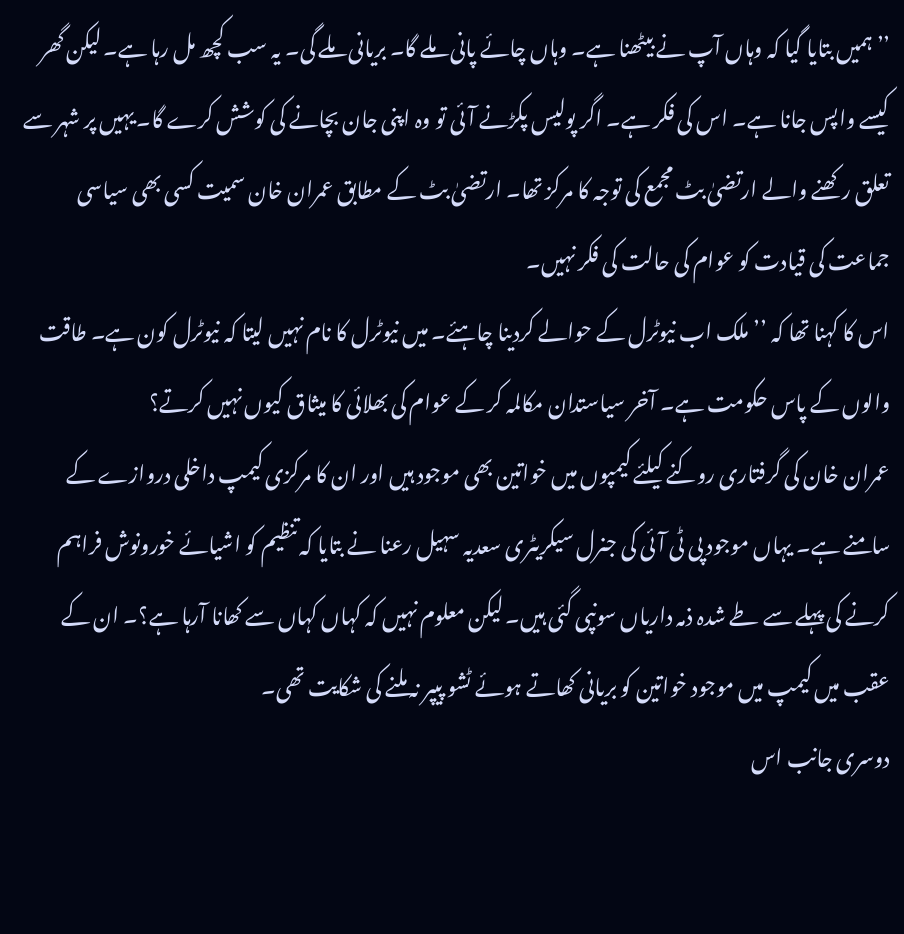’’ہمیں بتایا گیا کہ وہاں آپ نے بیٹھنا ہے۔ وہاں چائے پانی ملے گا۔ بریانی ملے گی۔ یہ سب کچھ مل رہا ہے۔ لیکن گھر کیسے واپس جانا ہے۔ اس کی فکر ہے۔ اگر پولیس پکڑنے آئی تو وہ اپنی جان بچانے کی کوشش کرے گا۔ یہیں پر شہر سے تعلق رکھنے والے ارتضیٰ بٹ مجمع کی توجہ کا مرکز تھا۔ ارتضیٰ بٹ کے مطابق عمران خان سمیت کسی بھی سیاسی جماعت کی قیادت کو عوام کی حالت کی فکر نہیں۔
اس کا کہنا تھا کہ ’’ملک اب نیوٹرل کے حوالے کردینا چاہئے۔ میں نیوٹرل کا نام نہیں لیتا کہ نیوٹرل کون ہے۔ طاقت والوں کے پاس حکومت ہے۔ آخر سیاستدان مکالمہ کر کے عوام کی بھلائی کا میثاق کیوں نہیں کرتے؟
عمران خان کی گرفتاری روکنے کیلئے کیمپوں میں خواتین بھی موجود ہیں اور ان کا مرکزی کیمپ داخلی دروازے کے سامنے ہے۔ یہاں موجود پی ٹی آئی کی جنرل سیکریٹری سعدیہ سہیل رعنا نے بتایا کہ تنظیم کو اشیائے خورونوش فراہم کرنے کی پہلے سے طے شدہ ذمہ داریاں سونپی گئی ہیں۔ لیکن معلوم نہیں کہ کہاں کہاں سے کھانا آرہا ہے؟۔ ان کے عقب میں کیمپ میں موجود خواتین کو بریانی کھاتے ہوئے ٹشو پیپر نہ ملنے کی شکایت تھی۔
دوسری جانب اس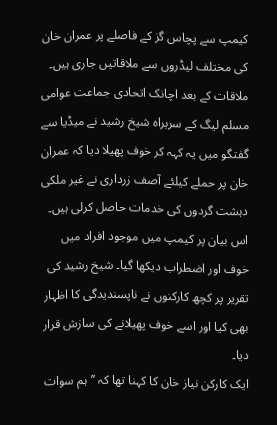کیمپ سے پچاس گز کے فاصلے پر عمران خان کی مختلف لیڈروں سے ملاقاتیں جاری ہیں۔ ملاقات کے بعد اچانک اتحادی جماعت عوامی مسلم لیگ کے سربراہ شیخ رشید نے میڈیا سے گفتگو میں یہ کہہ کر خوف پھیلا دیا کہ عمران خان پر حملے کیلئے آصف زرداری نے غیر ملکی دہشت گردوں کی خدمات حاصل کرلی ہیں۔ اس بیان پر کیمپ میں موجود افراد میں خوف اور اضطراب دیکھا گیا۔ شیخ رشید کی تقریر پر کچھ کارکنوں نے ناپسندیدگی کا اظہار بھی کیا اور اسے خوف پھیلانے کی سازش قرار دیا۔
ایک کارکن نیاز خان کا کہنا تھا کہ ’’ہم سوات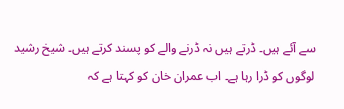سے آئے ہیں۔ ڈرتے ہیں نہ ڈرنے والے کو پسند کرتے ہیں۔ شیخ رشید لوگوں کو ڈرا رہا ہے۔ اب عمران خان کو کہتا ہے کہ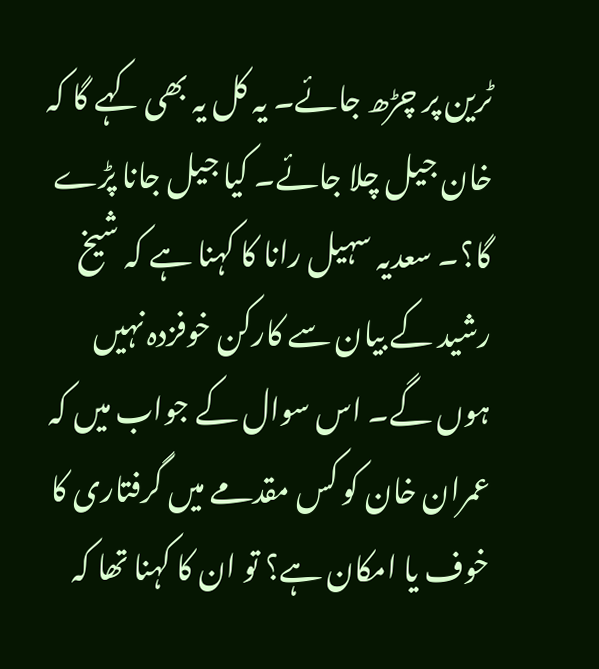ٹرین پر چڑھ جائے۔ یہ کل یہ بھی کہے گا کہ خان جیل چلا جائے۔ کیا جیل جانا پڑے گا؟۔ سعدیہ سہیل رانا کا کہنا ہے کہ شیخ رشید کے بیان سے کارکن خوفزدہ نہیں ہوں گے۔ اس سوال کے جواب میں کہ عمران خان کو کس مقدمے میں گرفتاری کا خوف یا امکان ہے؟ تو ان کا کہنا تھا کہ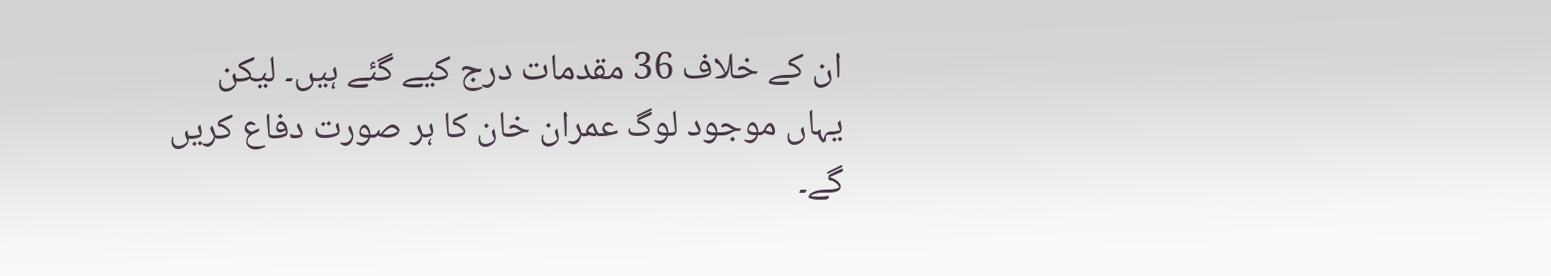ان کے خلاف 36 مقدمات درج کیے گئے ہیں۔ لیکن یہاں موجود لوگ عمران خان کا ہر صورت دفاع کریں گے۔